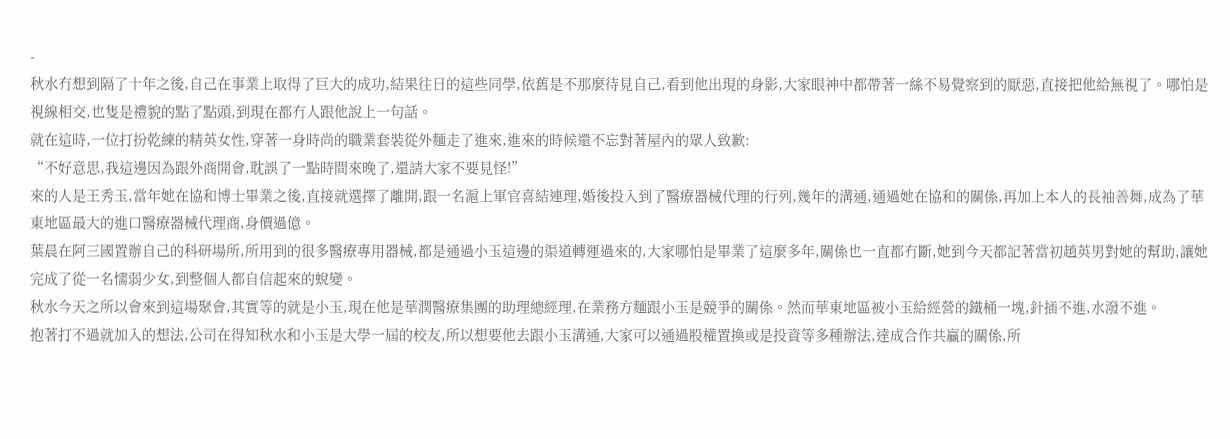-
秋水冇想到隔了十年之後,自己在事業上取得了巨大的成功,結果往日的這些同學,依舊是不那麼待見自己,看到他出現的身影,大家眼神中都帶著一絲不易覺察到的厭惡,直接把他給無視了。哪怕是視線相交,也隻是禮貌的點了點頭,到現在都冇人跟他說上一句話。
就在這時,一位打扮乾練的精英女性,穿著一身時尚的職業套裝從外麵走了進來,進來的時候還不忘對著屋內的眾人致歉:
“不好意思,我這邊因為跟外商開會,耽誤了一點時間來晚了,還請大家不要見怪!”
來的人是王秀玉,當年她在協和博士畢業之後,直接就選擇了離開,跟一名滬上軍官喜結連理,婚後投入到了醫療器械代理的行列,幾年的溝通,通過她在協和的關係,再加上本人的長袖善舞,成為了華東地區最大的進口醫療器械代理商,身價過億。
葉晨在阿三國置辦自己的科研場所,所用到的很多醫療專用器械,都是通過小玉這邊的渠道轉運過來的,大家哪怕是畢業了這麼多年,關係也一直都冇斷,她到今天都記著當初趙英男對她的幫助,讓她完成了從一名懦弱少女,到整個人都自信起來的蛻變。
秋水今天之所以會來到這場聚會,其實等的就是小玉,現在他是華潤醫療集團的助理總經理,在業務方麵跟小玉是競爭的關係。然而華東地區被小玉給經營的鐵桶一塊,針插不進,水潑不進。
抱著打不過就加入的想法,公司在得知秋水和小玉是大學一屆的校友,所以想要他去跟小玉溝通,大家可以通過股權置換或是投資等多種辦法,達成合作共贏的關係,所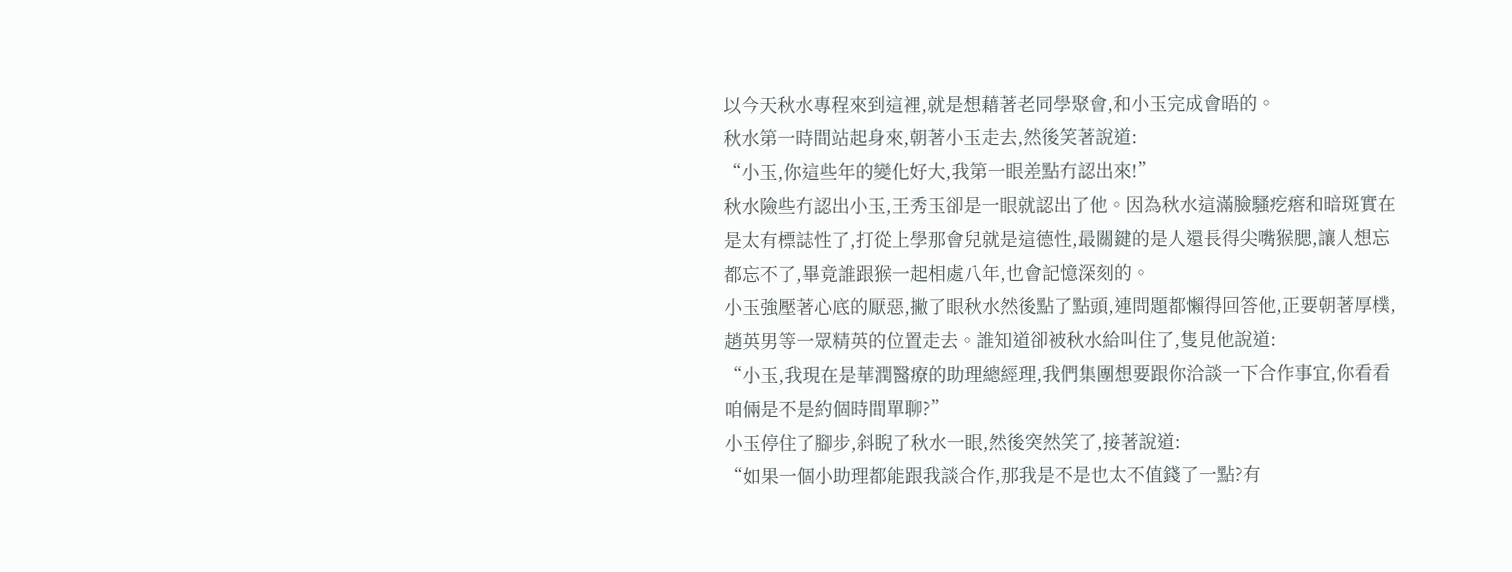以今天秋水專程來到這裡,就是想藉著老同學聚會,和小玉完成會晤的。
秋水第一時間站起身來,朝著小玉走去,然後笑著說道:
“小玉,你這些年的變化好大,我第一眼差點冇認出來!”
秋水險些冇認出小玉,王秀玉卻是一眼就認出了他。因為秋水這滿臉騷疙瘩和暗斑實在是太有標誌性了,打從上學那會兒就是這德性,最關鍵的是人還長得尖嘴猴腮,讓人想忘都忘不了,畢竟誰跟猴一起相處八年,也會記憶深刻的。
小玉強壓著心底的厭惡,撇了眼秋水然後點了點頭,連問題都懶得回答他,正要朝著厚樸,趙英男等一眾精英的位置走去。誰知道卻被秋水給叫住了,隻見他說道:
“小玉,我現在是華潤醫療的助理總經理,我們集團想要跟你洽談一下合作事宜,你看看咱倆是不是約個時間單聊?”
小玉停住了腳步,斜睨了秋水一眼,然後突然笑了,接著說道:
“如果一個小助理都能跟我談合作,那我是不是也太不值錢了一點?有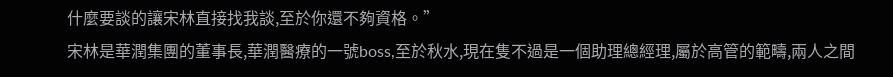什麼要談的讓宋林直接找我談,至於你還不夠資格。”
宋林是華潤集團的董事長,華潤醫療的一號boss,至於秋水,現在隻不過是一個助理總經理,屬於高管的範疇,兩人之間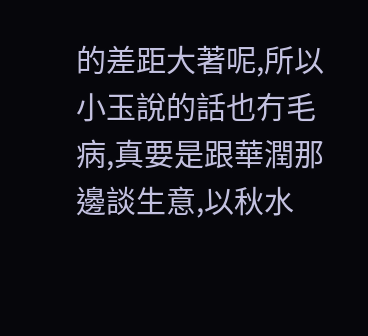的差距大著呢,所以小玉說的話也冇毛病,真要是跟華潤那邊談生意,以秋水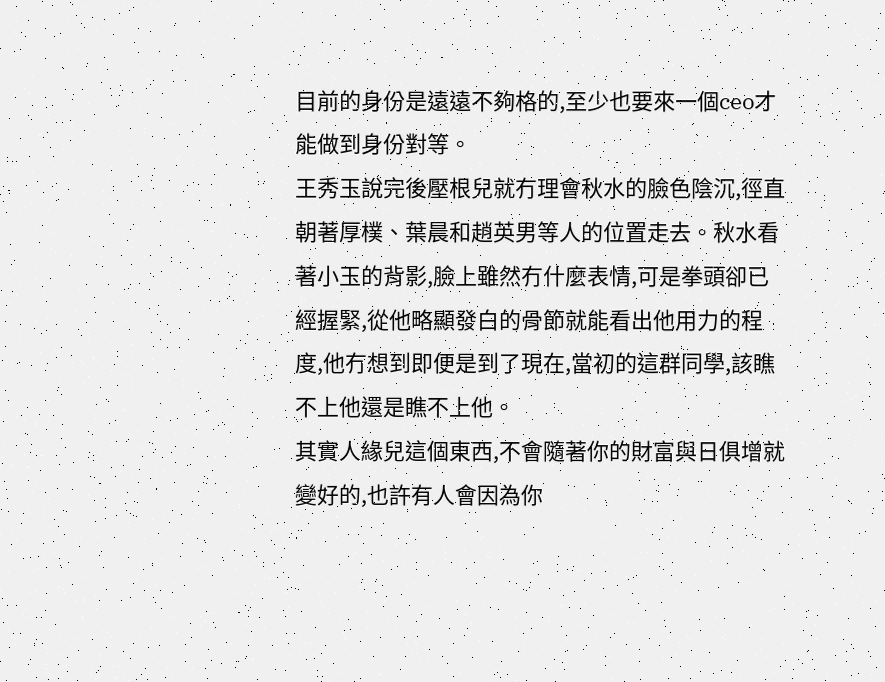目前的身份是遠遠不夠格的,至少也要來一個ceo才能做到身份對等。
王秀玉說完後壓根兒就冇理會秋水的臉色陰沉,徑直朝著厚樸、葉晨和趙英男等人的位置走去。秋水看著小玉的背影,臉上雖然冇什麼表情,可是拳頭卻已經握緊,從他略顯發白的骨節就能看出他用力的程度,他冇想到即便是到了現在,當初的這群同學,該瞧不上他還是瞧不上他。
其實人緣兒這個東西,不會隨著你的財富與日俱增就變好的,也許有人會因為你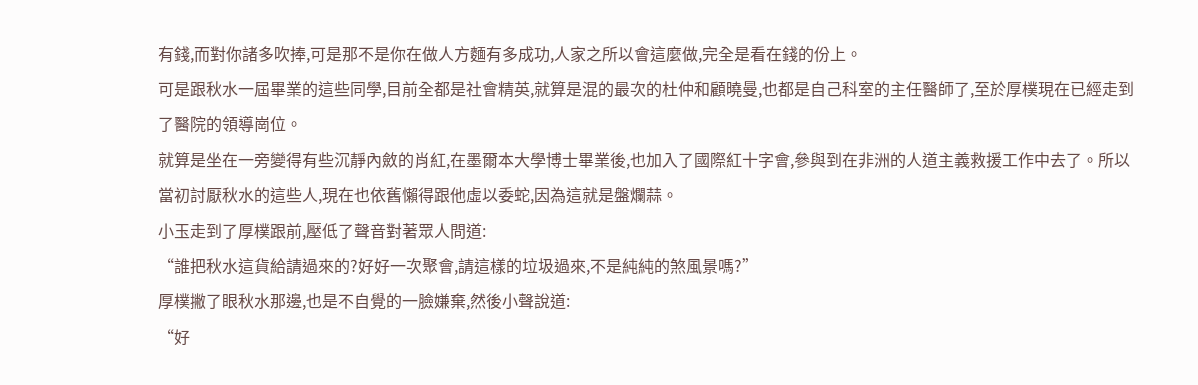有錢,而對你諸多吹捧,可是那不是你在做人方麵有多成功,人家之所以會這麼做,完全是看在錢的份上。
可是跟秋水一屆畢業的這些同學,目前全都是社會精英,就算是混的最次的杜仲和顧曉曼,也都是自己科室的主任醫師了,至於厚樸現在已經走到了醫院的領導崗位。
就算是坐在一旁變得有些沉靜內斂的肖紅,在墨爾本大學博士畢業後,也加入了國際紅十字會,參與到在非洲的人道主義救援工作中去了。所以當初討厭秋水的這些人,現在也依舊懶得跟他虛以委蛇,因為這就是盤爛蒜。
小玉走到了厚樸跟前,壓低了聲音對著眾人問道:
“誰把秋水這貨給請過來的?好好一次聚會,請這樣的垃圾過來,不是純純的煞風景嗎?”
厚樸撇了眼秋水那邊,也是不自覺的一臉嫌棄,然後小聲說道:
“好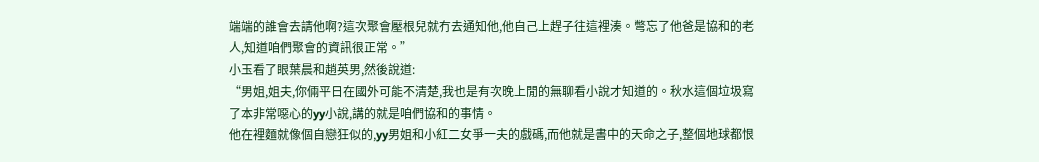端端的誰會去請他啊?這次聚會壓根兒就冇去通知他,他自己上趕子往這裡湊。彆忘了他爸是協和的老人,知道咱們聚會的資訊很正常。”
小玉看了眼葉晨和趙英男,然後說道:
“男姐,姐夫,你倆平日在國外可能不清楚,我也是有次晚上閒的無聊看小說才知道的。秋水這個垃圾寫了本非常噁心的yy小說,講的就是咱們協和的事情。
他在裡麵就像個自戀狂似的,yy男姐和小紅二女爭一夫的戲碼,而他就是書中的天命之子,整個地球都恨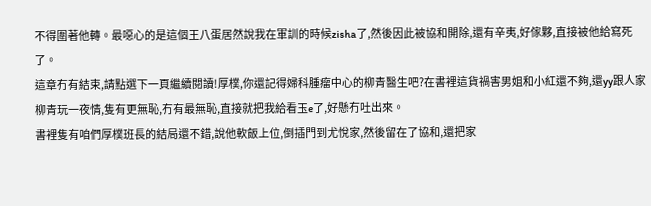不得圍著他轉。最噁心的是這個王八蛋居然說我在軍訓的時候zisha了,然後因此被協和開除,還有辛夷,好傢夥,直接被他給寫死了。
這章冇有結束,請點選下一頁繼續閱讀!厚樸,你還記得婦科腫瘤中心的柳青醫生吧?在書裡這貨禍害男姐和小紅還不夠,還yy跟人家柳青玩一夜情,隻有更無恥,冇有最無恥,直接就把我給看玉e了,好懸冇吐出來。
書裡隻有咱們厚樸班長的結局還不錯,說他軟飯上位,倒插門到尤悅家,然後留在了協和,還把家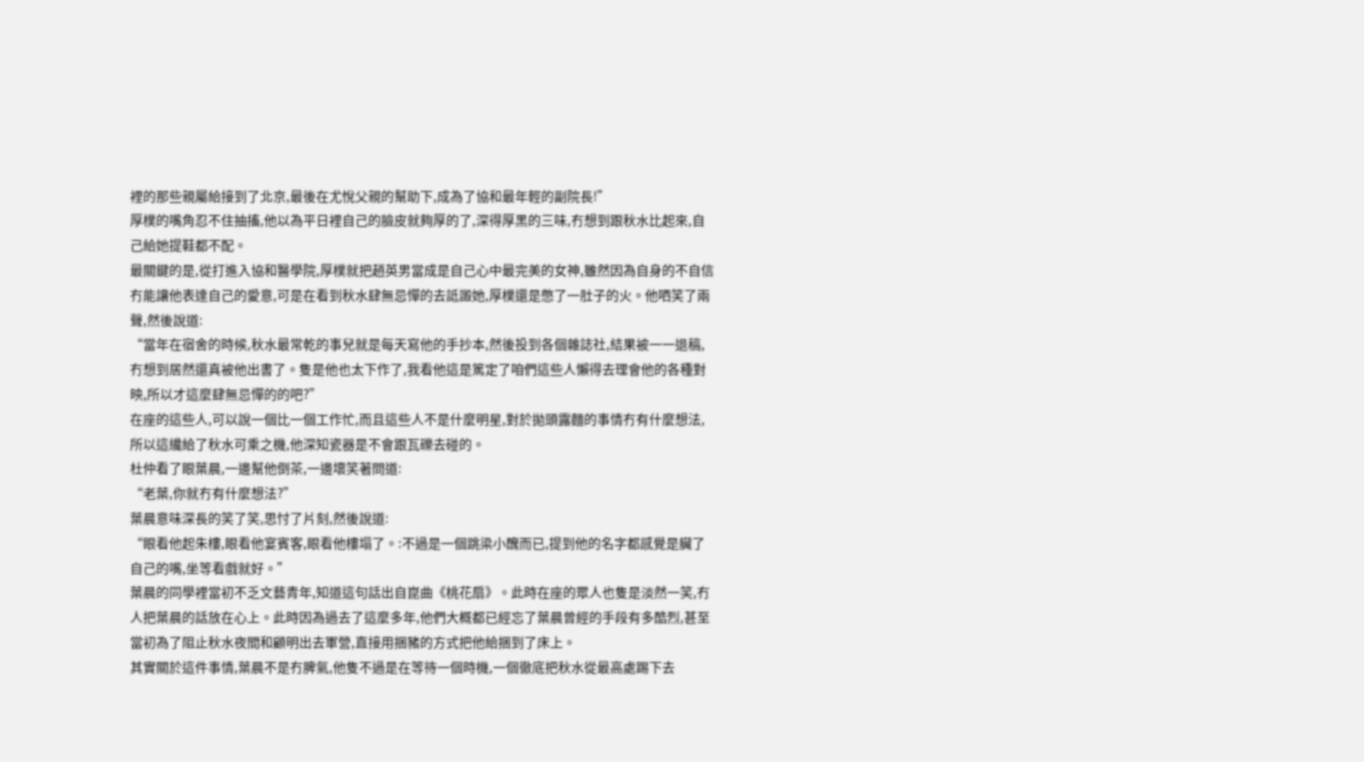裡的那些親屬給接到了北京,最後在尤悅父親的幫助下,成為了協和最年輕的副院長!”
厚樸的嘴角忍不住抽搐,他以為平日裡自己的臉皮就夠厚的了,深得厚黑的三味,冇想到跟秋水比起來,自己給她提鞋都不配。
最關鍵的是,從打進入協和醫學院,厚樸就把趙英男當成是自己心中最完美的女神,雖然因為自身的不自信冇能讓他表達自己的愛意,可是在看到秋水肆無忌憚的去詆譭她,厚樸還是憋了一肚子的火。他哂笑了兩聲,然後說道:
“當年在宿舍的時候,秋水最常乾的事兒就是每天寫他的手抄本,然後投到各個雜誌社,結果被一一退稿,冇想到居然還真被他出書了。隻是他也太下作了,我看他這是篤定了咱們這些人懶得去理會他的各種對映,所以才這麼肆無忌憚的的吧?”
在座的這些人,可以說一個比一個工作忙,而且這些人不是什麼明星,對於拋頭露麵的事情冇有什麼想法,所以這纔給了秋水可乘之機,他深知瓷器是不會跟瓦礫去碰的。
杜仲看了眼葉晨,一邊幫他倒茶,一邊壞笑著問道:
“老葉,你就冇有什麼想法?”
葉晨意味深長的笑了笑,思忖了片刻,然後說道:
“眼看他起朱樓,眼看他宴賓客,眼看他樓塌了。:不過是一個跳梁小醜而已,提到他的名字都感覺是臟了自己的嘴,坐等看戲就好。”
葉晨的同學裡當初不乏文藝青年,知道這句話出自崑曲《桃花扇》。此時在座的眾人也隻是淡然一笑,冇人把葉晨的話放在心上。此時因為過去了這麼多年,他們大概都已經忘了葉晨曾經的手段有多酷烈,甚至當初為了阻止秋水夜間和顧明出去軍營,直接用捆豬的方式把他給捆到了床上。
其實關於這件事情,葉晨不是冇脾氣,他隻不過是在等待一個時機,一個徹底把秋水從最高處踢下去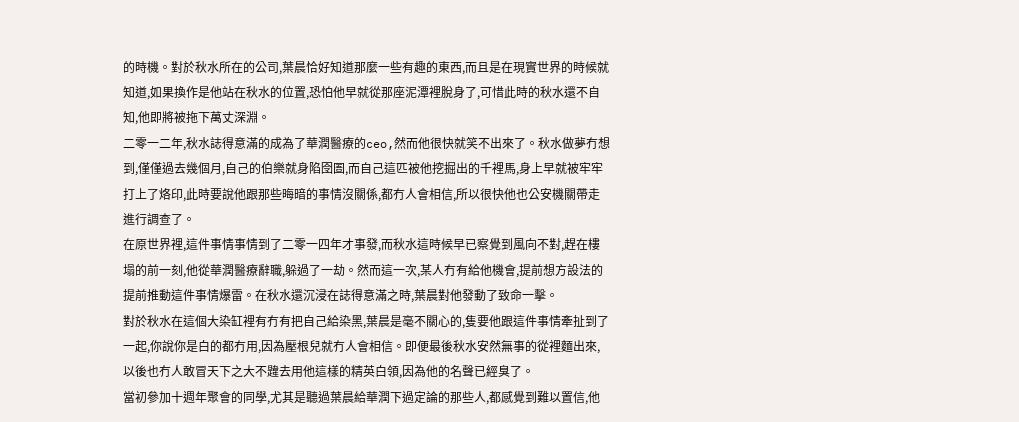的時機。對於秋水所在的公司,葉晨恰好知道那麼一些有趣的東西,而且是在現實世界的時候就知道,如果換作是他站在秋水的位置,恐怕他早就從那座泥潭裡脫身了,可惜此時的秋水還不自知,他即將被拖下萬丈深淵。
二零一二年,秋水誌得意滿的成為了華潤醫療的ceo,然而他很快就笑不出來了。秋水做夢冇想到,僅僅過去幾個月,自己的伯樂就身陷囹圄,而自己這匹被他挖掘出的千裡馬,身上早就被牢牢打上了烙印,此時要說他跟那些晦暗的事情沒關係,都冇人會相信,所以很快他也公安機關帶走進行調查了。
在原世界裡,這件事情事情到了二零一四年才事發,而秋水這時候早已察覺到風向不對,趕在樓塌的前一刻,他從華潤醫療辭職,躲過了一劫。然而這一次,某人冇有給他機會,提前想方設法的提前推動這件事情爆雷。在秋水還沉浸在誌得意滿之時,葉晨對他發動了致命一擊。
對於秋水在這個大染缸裡有冇有把自己給染黑,葉晨是毫不關心的,隻要他跟這件事情牽扯到了一起,你說你是白的都冇用,因為壓根兒就冇人會相信。即便最後秋水安然無事的從裡麵出來,以後也冇人敢冒天下之大不韙去用他這樣的精英白領,因為他的名聲已經臭了。
當初參加十週年聚會的同學,尤其是聽過葉晨給華潤下過定論的那些人,都感覺到難以置信,他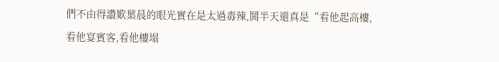們不由得讚歎葉晨的眼光實在是太過毒辣,鬨半天還真是“看他起高樓,看他宴賓客,看他樓塌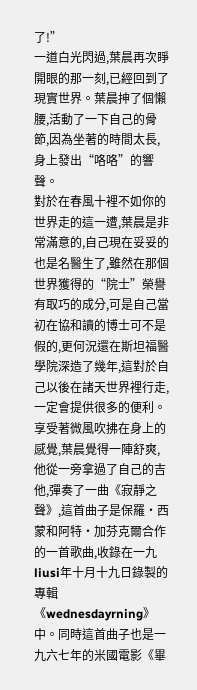了!”
一道白光閃過,葉晨再次睜開眼的那一刻,已經回到了現實世界。葉晨抻了個懶腰,活動了一下自己的骨節,因為坐著的時間太長,身上發出“咯咯”的響聲。
對於在春風十裡不如你的世界走的這一遭,葉晨是非常滿意的,自己現在妥妥的也是名醫生了,雖然在那個世界獲得的“院士”榮譽有取巧的成分,可是自己當初在協和讀的博士可不是假的,更何況還在斯坦福醫學院深造了幾年,這對於自己以後在諸天世界裡行走,一定會提供很多的便利。
享受著微風吹拂在身上的感覺,葉晨覺得一陣舒爽,他從一旁拿過了自己的吉他,彈奏了一曲《寂靜之聲》,這首曲子是保羅·西蒙和阿特·加芬克爾合作的一首歌曲,收錄在一九liusi年十月十九日錄製的專輯《wednesdayrning》中。同時這首曲子也是一九六七年的米國電影《畢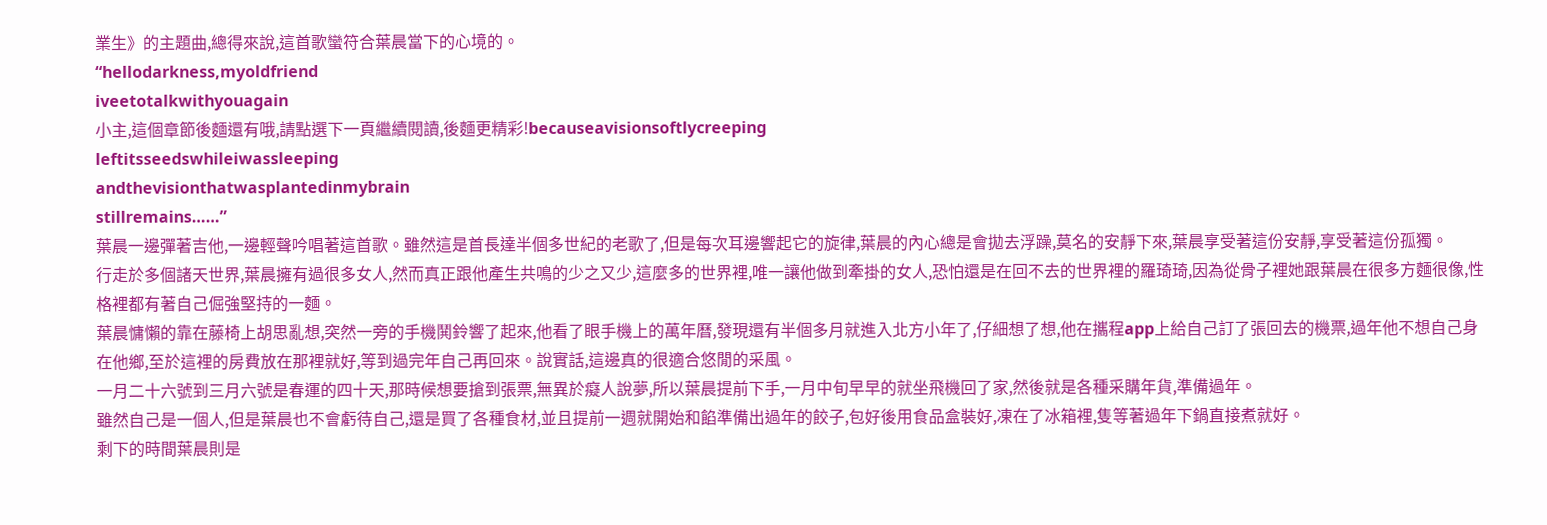業生》的主題曲,總得來說,這首歌蠻符合葉晨當下的心境的。
“hellodarkness,myoldfriend
iveetotalkwithyouagain
小主,這個章節後麵還有哦,請點選下一頁繼續閱讀,後麵更精彩!becauseavisionsoftlycreeping
leftitsseedswhileiwassleeping
andthevisionthatwasplantedinmybrain
stillremains……”
葉晨一邊彈著吉他,一邊輕聲吟唱著這首歌。雖然這是首長達半個多世紀的老歌了,但是每次耳邊響起它的旋律,葉晨的內心總是會拋去浮躁,莫名的安靜下來,葉晨享受著這份安靜,享受著這份孤獨。
行走於多個諸天世界,葉晨擁有過很多女人,然而真正跟他產生共鳴的少之又少,這麼多的世界裡,唯一讓他做到牽掛的女人,恐怕還是在回不去的世界裡的羅琦琦,因為從骨子裡她跟葉晨在很多方麵很像,性格裡都有著自己倔強堅持的一麵。
葉晨慵懶的靠在藤椅上胡思亂想,突然一旁的手機鬨鈴響了起來,他看了眼手機上的萬年曆,發現還有半個多月就進入北方小年了,仔細想了想,他在攜程app上給自己訂了張回去的機票,過年他不想自己身在他鄉,至於這裡的房費放在那裡就好,等到過完年自己再回來。說實話,這邊真的很適合悠閒的采風。
一月二十六號到三月六號是春運的四十天,那時候想要搶到張票,無異於癡人說夢,所以葉晨提前下手,一月中旬早早的就坐飛機回了家,然後就是各種采購年貨,準備過年。
雖然自己是一個人,但是葉晨也不會虧待自己,還是買了各種食材,並且提前一週就開始和餡準備出過年的餃子,包好後用食品盒裝好,凍在了冰箱裡,隻等著過年下鍋直接煮就好。
剩下的時間葉晨則是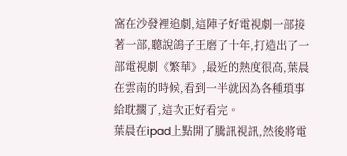窩在沙發裡追劇,這陣子好電視劇一部接著一部,聽說鴿子王磨了十年,打造出了一部電視劇《繁華》,最近的熱度很高,葉晨在雲南的時候,看到一半就因為各種瑣事給耽擱了,這次正好看完。
葉晨在ipad上點開了騰訊視訊,然後將電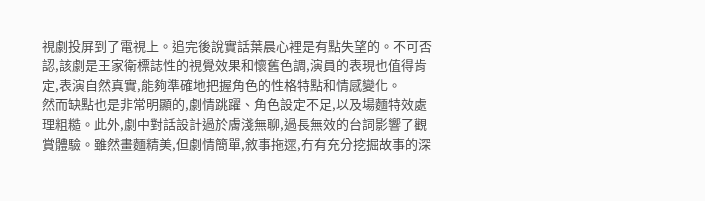視劇投屏到了電視上。追完後說實話葉晨心裡是有點失望的。不可否認,該劇是王家衛標誌性的視覺效果和懷舊色調,演員的表現也值得肯定,表演自然真實,能夠準確地把握角色的性格特點和情感變化。
然而缺點也是非常明顯的,劇情跳躍、角色設定不足,以及場麵特效處理粗糙。此外,劇中對話設計過於膚淺無聊,過長無效的台詞影響了觀賞體驗。雖然畫麵精美,但劇情簡單,敘事拖遝,冇有充分挖掘故事的深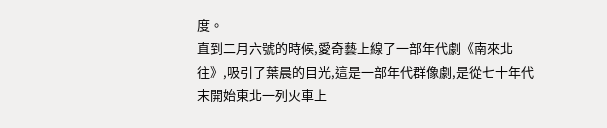度。
直到二月六號的時候,愛奇藝上線了一部年代劇《南來北往》,吸引了葉晨的目光,這是一部年代群像劇,是從七十年代末開始東北一列火車上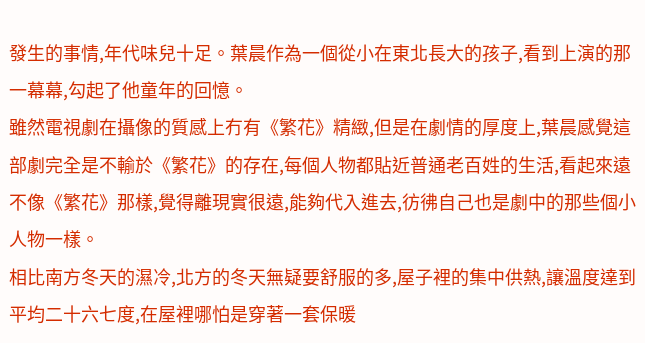發生的事情,年代味兒十足。葉晨作為一個從小在東北長大的孩子,看到上演的那一幕幕,勾起了他童年的回憶。
雖然電視劇在攝像的質感上冇有《繁花》精緻,但是在劇情的厚度上,葉晨感覺這部劇完全是不輸於《繁花》的存在,每個人物都貼近普通老百姓的生活,看起來遠不像《繁花》那樣,覺得離現實很遠,能夠代入進去,彷彿自己也是劇中的那些個小人物一樣。
相比南方冬天的濕冷,北方的冬天無疑要舒服的多,屋子裡的集中供熱,讓溫度達到平均二十六七度,在屋裡哪怕是穿著一套保暖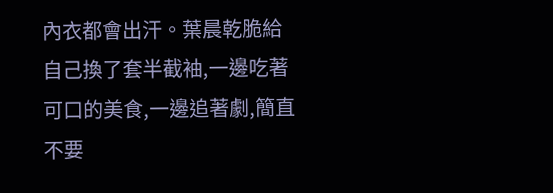內衣都會出汗。葉晨乾脆給自己換了套半截袖,一邊吃著可口的美食,一邊追著劇,簡直不要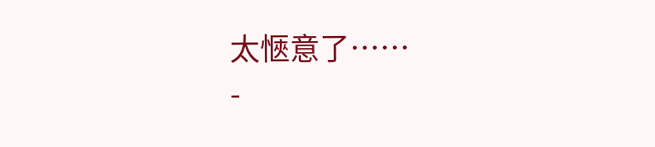太愜意了……
-